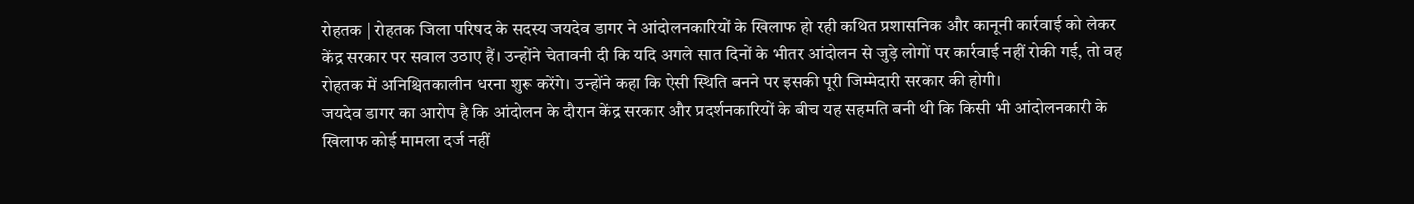रोहतक | रोहतक जिला परिषद के सदस्य जयदेव डागर ने आंदोलनकारियों के खिलाफ हो रही कथित प्रशासनिक और कानूनी कार्रवाई को लेकर केंद्र सरकार पर सवाल उठाए हैं। उन्होंने चेतावनी दी कि यदि अगले सात दिनों के भीतर आंदोलन से जुड़े लोगों पर कार्रवाई नहीं रोकी गई, तो वह रोहतक में अनिश्चितकालीन धरना शुरू करेंगे। उन्होंने कहा कि ऐसी स्थिति बनने पर इसकी पूरी जिम्मेदारी सरकार की होगी।
जयदेव डागर का आरोप है कि आंदोलन के दौरान केंद्र सरकार और प्रदर्शनकारियों के बीच यह सहमति बनी थी कि किसी भी आंदोलनकारी के खिलाफ कोई मामला दर्ज नहीं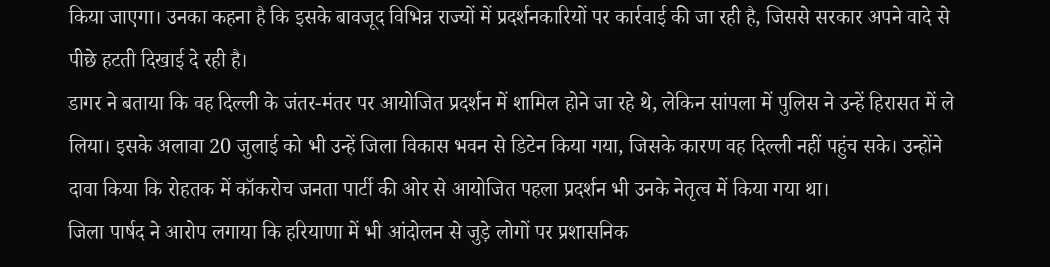किया जाएगा। उनका कहना है कि इसके बावजूद विभिन्न राज्यों में प्रदर्शनकारियों पर कार्रवाई की जा रही है, जिससे सरकार अपने वादे से पीछे हटती दिखाई दे रही है।
डागर ने बताया कि वह दिल्ली के जंतर-मंतर पर आयोजित प्रदर्शन में शामिल होने जा रहे थे, लेकिन सांपला में पुलिस ने उन्हें हिरासत में ले लिया। इसके अलावा 20 जुलाई को भी उन्हें जिला विकास भवन से डिटेन किया गया, जिसके कारण वह दिल्ली नहीं पहुंच सके। उन्होंने दावा किया कि रोहतक में कॉकरोच जनता पार्टी की ओर से आयोजित पहला प्रदर्शन भी उनके नेतृत्व में किया गया था।
जिला पार्षद ने आरोप लगाया कि हरियाणा में भी आंदोलन से जुड़े लोगों पर प्रशासनिक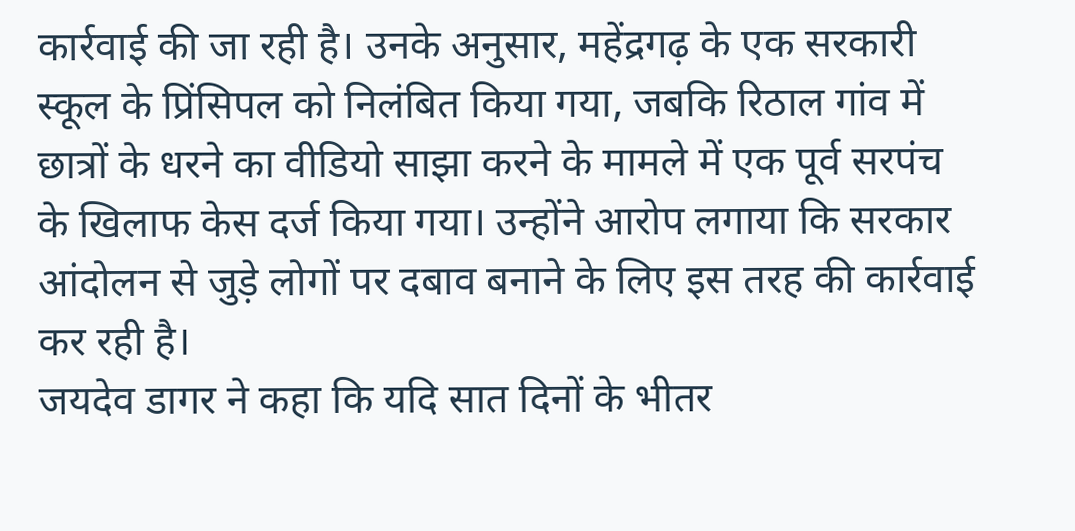कार्रवाई की जा रही है। उनके अनुसार, महेंद्रगढ़ के एक सरकारी स्कूल के प्रिंसिपल को निलंबित किया गया, जबकि रिठाल गांव में छात्रों के धरने का वीडियो साझा करने के मामले में एक पूर्व सरपंच के खिलाफ केस दर्ज किया गया। उन्होंने आरोप लगाया कि सरकार आंदोलन से जुड़े लोगों पर दबाव बनाने के लिए इस तरह की कार्रवाई कर रही है।
जयदेव डागर ने कहा कि यदि सात दिनों के भीतर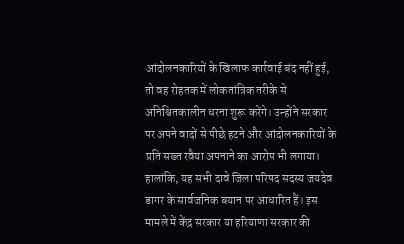आंदोलनकारियों के खिलाफ कार्रवाई बंद नहीं हुई, तो वह रोहतक में लोकतांत्रिक तरीके से अनिश्चितकालीन धरना शुरू करेंगे। उन्होंने सरकार पर अपने वादों से पीछे हटने और आंदोलनकारियों के प्रति सख्त रवैया अपनाने का आरोप भी लगाया।
हालांकि, यह सभी दावे जिला परिषद सदस्य जयदेव डागर के सार्वजनिक बयान पर आधारित हैं। इस मामले में केंद्र सरकार या हरियाणा सरकार की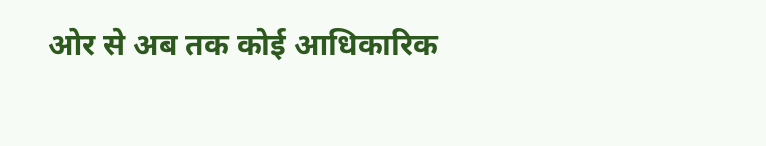ओर से अब तक कोई आधिकारिक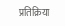प्रतिक्रिया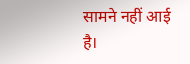सामने नहीं आई है।